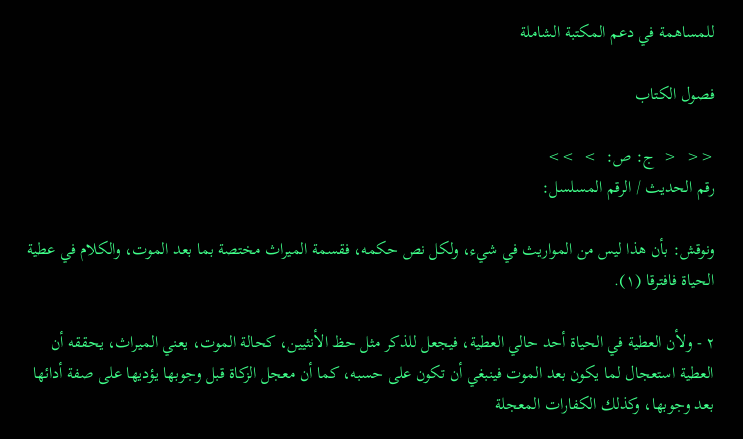للمساهمة في دعم المكتبة الشاملة

فصول الكتاب

<<  <  ج: ص:  >  >>
رقم الحديث / الرقم المسلسل:

ونوقش: بأن هذا ليس من المواريث في شيء، ولكل نص حكمه، فقسمة الميراث مختصة بما بعد الموت، والكلام في عطية الحياة فافترقا (١).

٢ - ولأن العطية في الحياة أحد حالي العطية، فيجعل للذكر مثل حظ الأنثيين، كحالة الموت، يعني الميراث، يحققه أن العطية استعجال لما يكون بعد الموت فينبغي أن تكون على حسبه، كما أن معجل الزكاة قبل وجوبها يؤديها على صفة أدائها بعد وجوبها، وكذلك الكفارات المعجلة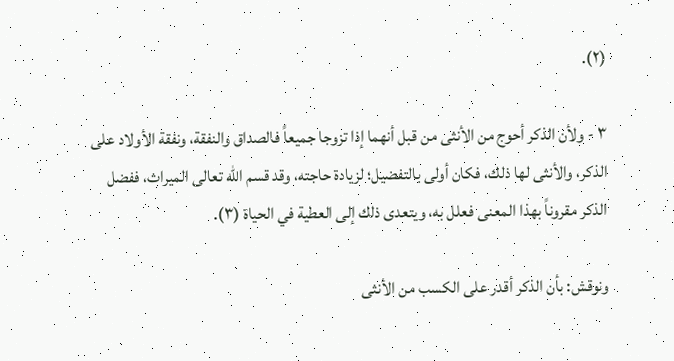(٢).

٣ - ولأن الذكر أحوج من الأنثى من قبل أنهما إذا تزوجا جميعاً فالصداق والنفقة، ونفقة الأولاد على الذكر، والأنثى لها ذلك، فكان أولى بالتفضيل؛ لزيادة حاجته، وقد قسم الله تعالى الميراث، ففضل الذكر مقروناً بهذا المعنى فعلل به، ويتعدى ذلك إلى العطية في الحياة (٣).

ونوقش: بأن الذكر أقدر على الكسب من الأنثى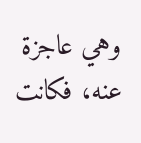وهي عاجزة عنه، فكانت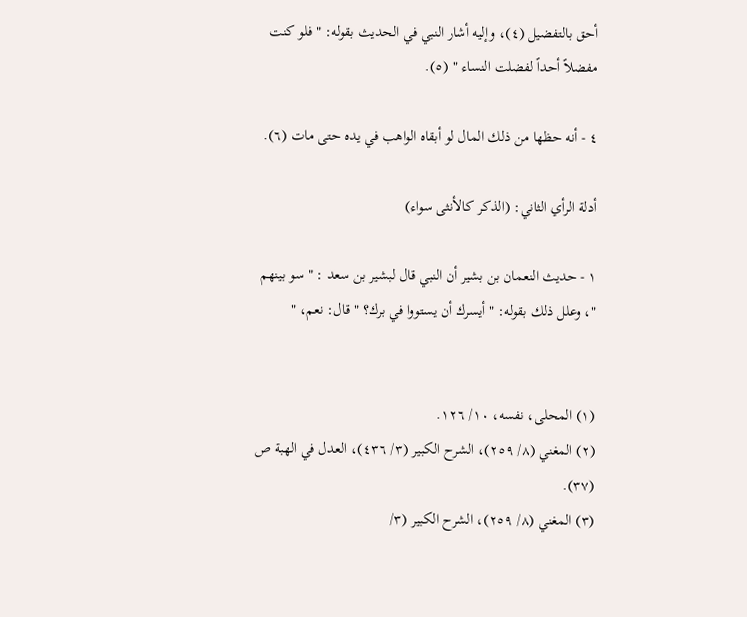أحق بالتفضيل (٤)، وإليه أشار النبي في الحديث بقوله: " فلو كنت مفضلاً أحداً لفضلت النساء " (٥).

٤ - أنه حظها من ذلك المال لو أبقاه الواهب في يده حتى مات (٦).

أدلة الرأي الثاني: (الذكر كالأنثى سواء)

١ - حديث النعمان بن بشير أن النبي قال لبشير بن سعد : " سو بينهم "، وعلل ذلك بقوله: " أيسرك أن يستووا في برك؟ " قال: نعم، "


(١) المحلى، نفسه، ١٠/ ١٢٦.
(٢) المغني (٨/ ٢٥٩)، الشرح الكبير (٣/ ٤٣٦)، العدل في الهبة ص (٣٧).
(٣) المغني (٨/ ٢٥٩)، الشرح الكبير (٣/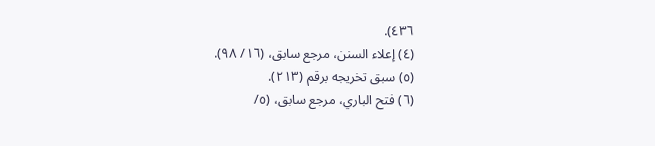٤٣٦).
(٤) إعلاء السنن، مرجع سابق، (١٦/ ٩٨).
(٥) سبق تخريجه برقم (٢١٣).
(٦) فتح الباري، مرجع سابق، (٥/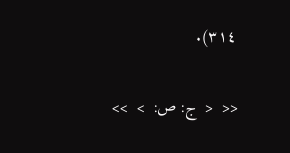٣١٤).

<<  <  ج: ص:  >  >>